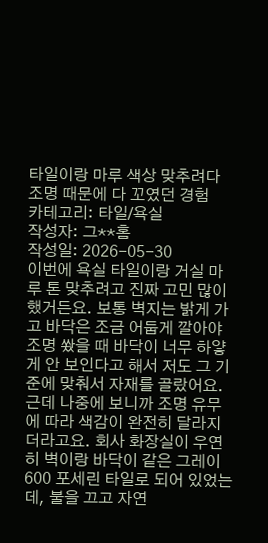타일이랑 마루 색상 맞추려다 조명 때문에 다 꼬였던 경험
카테고리: 타일/욕실
작성자: 그**홈
작성일: 2026-05-30
이번에 욕실 타일이랑 거실 마루 톤 맞추려고 진짜 고민 많이 했거든요. 보통 벽지는 밝게 가고 바닥은 조금 어둡게 깔아야 조명 쐈을 때 바닥이 너무 하얗게 안 보인다고 해서 저도 그 기준에 맞춰서 자재를 골랐어요.
근데 나중에 보니까 조명 유무에 따라 색감이 완전히 달라지더라고요. 회사 화장실이 우연히 벽이랑 바닥이 같은 그레이 600 포세린 타일로 되어 있었는데, 불을 끄고 자연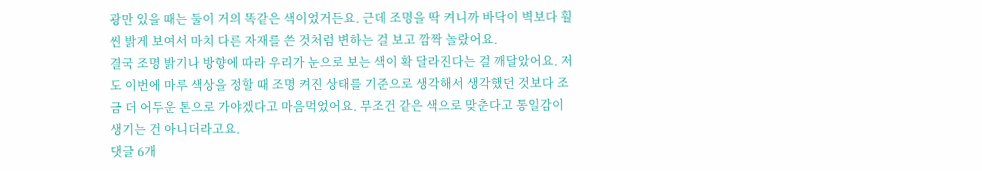광만 있을 때는 둘이 거의 똑같은 색이었거든요. 근데 조명을 딱 켜니까 바닥이 벽보다 훨씬 밝게 보여서 마치 다른 자재를 쓴 것처럼 변하는 걸 보고 깜짝 놀랐어요.
결국 조명 밝기나 방향에 따라 우리가 눈으로 보는 색이 확 달라진다는 걸 깨달았어요. 저도 이번에 마루 색상을 정할 때 조명 켜진 상태를 기준으로 생각해서 생각했던 것보다 조금 더 어두운 톤으로 가야겠다고 마음먹었어요. 무조건 같은 색으로 맞춘다고 통일감이 생기는 건 아니더라고요.
댓글 6개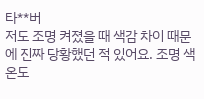타**버
저도 조명 켜졌을 때 색감 차이 때문에 진짜 당황했던 적 있어요. 조명 색온도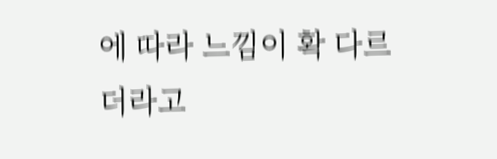에 따라 느낌이 확 다르더라고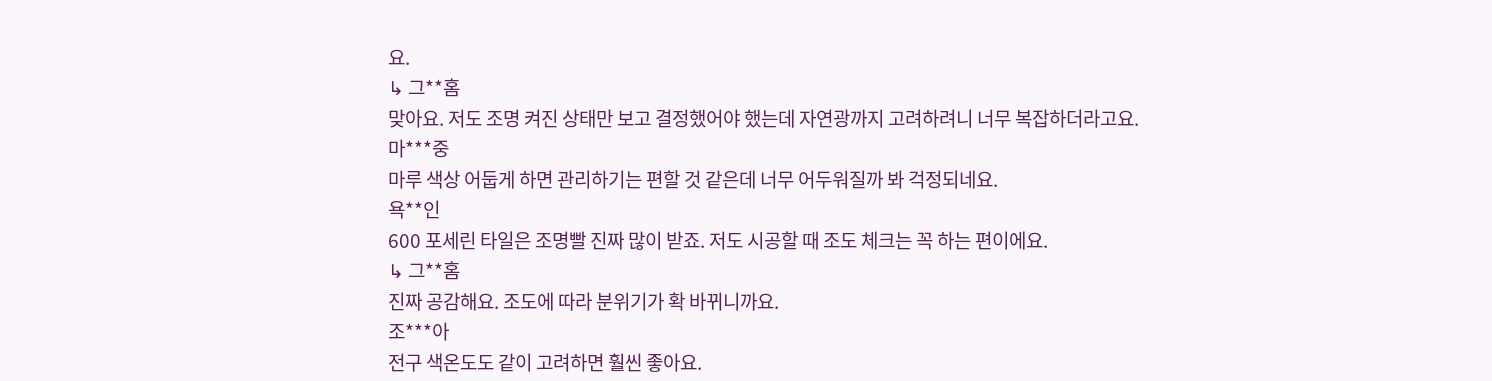요.
↳ 그**홈
맞아요. 저도 조명 켜진 상태만 보고 결정했어야 했는데 자연광까지 고려하려니 너무 복잡하더라고요.
마***중
마루 색상 어둡게 하면 관리하기는 편할 것 같은데 너무 어두워질까 봐 걱정되네요.
욕**인
600 포세린 타일은 조명빨 진짜 많이 받죠. 저도 시공할 때 조도 체크는 꼭 하는 편이에요.
↳ 그**홈
진짜 공감해요. 조도에 따라 분위기가 확 바뀌니까요.
조***아
전구 색온도도 같이 고려하면 훨씬 좋아요.